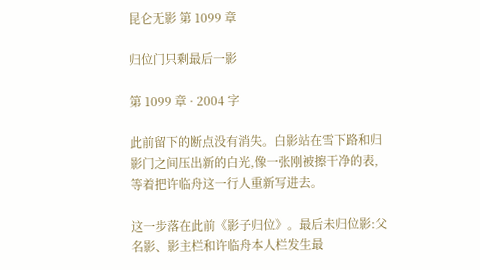昆仑无影 第 1099 章

归位门只剩最后一影

第 1099 章 · 2004 字

此前留下的断点没有消失。白影站在雪下路和归影门之间压出新的白光,像一张刚被擦干净的表,等着把许临舟这一行人重新写进去。

这一步落在此前《影子归位》。最后未归位影:父名影、影主栏和许临舟本人栏发生最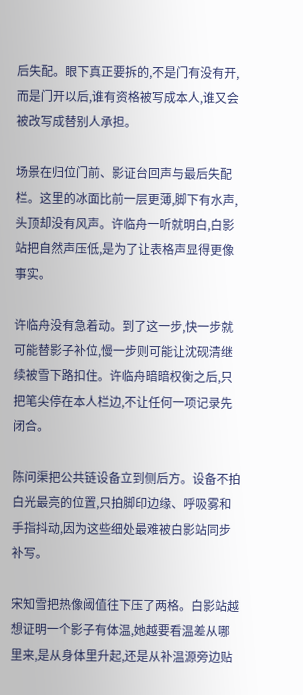后失配。眼下真正要拆的,不是门有没有开,而是门开以后,谁有资格被写成本人,谁又会被改写成替别人承担。

场景在归位门前、影证台回声与最后失配栏。这里的冰面比前一层更薄,脚下有水声,头顶却没有风声。许临舟一听就明白,白影站把自然声压低,是为了让表格声显得更像事实。

许临舟没有急着动。到了这一步,快一步就可能替影子补位,慢一步则可能让沈砚清继续被雪下路扣住。许临舟暗暗权衡之后,只把笔尖停在本人栏边,不让任何一项记录先闭合。

陈问渠把公共链设备立到侧后方。设备不拍白光最亮的位置,只拍脚印边缘、呼吸雾和手指抖动,因为这些细处最难被白影站同步补写。

宋知雪把热像阈值往下压了两格。白影站越想证明一个影子有体温,她越要看温差从哪里来,是从身体里升起,还是从补温源旁边贴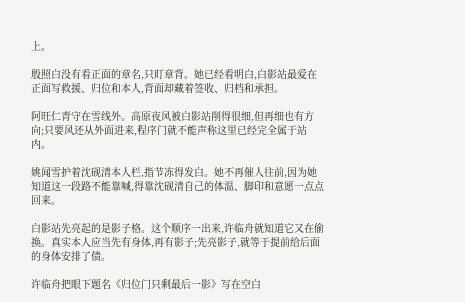上。

殷照白没有看正面的章名,只盯章背。她已经看明白,白影站最爱在正面写救援、归位和本人,背面却藏着签收、归档和承担。

阿旺仁青守在雪线外。高原夜风被白影站削得很细,但再细也有方向;只要风还从外面进来,程序门就不能声称这里已经完全属于站内。

姚闻雪护着沈砚清本人栏,指节冻得发白。她不再催人往前,因为她知道这一段路不能靠喊,得靠沈砚清自己的体温、脚印和意愿一点点回来。

白影站先亮起的是影子格。这个顺序一出来,许临舟就知道它又在偷换。真实本人应当先有身体,再有影子;先亮影子,就等于提前给后面的身体安排了债。

许临舟把眼下题名《归位门只剩最后一影》写在空白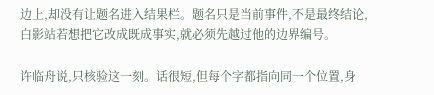边上,却没有让题名进入结果栏。题名只是当前事件,不是最终结论,白影站若想把它改成既成事实,就必须先越过他的边界编号。

许临舟说,只核验这一刻。话很短,但每个字都指向同一个位置,身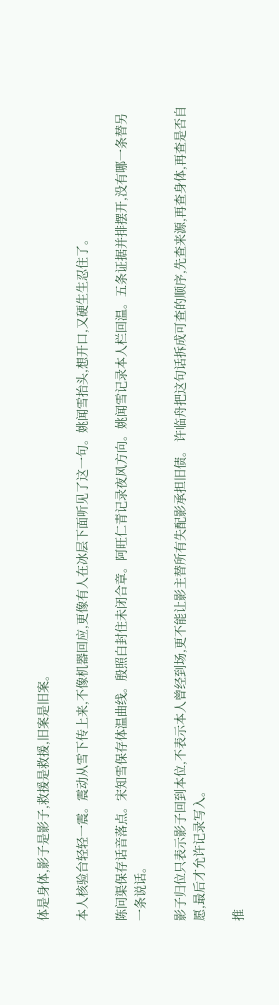体是身体,影子是影子,救援是救援,旧案是旧案。

本人核验台轻轻一震。震动从雪下传上来,不像机器回应,更像有人在冰层下面听见了这一句。姚闻雪抬头,想开口,又硬生生忍住了。

陈问渠保存话音落点。宋知雪保存体温曲线。殷照白封住未闭合章。阿旺仁青记录夜风方向。姚闻雪记录本人栏回温。五条证据并排摆开,没有哪一条替另一条说话。

影子归位只表示影子回到本位,不表示本人曾经到场,更不能让影主替所有失配影承担旧债。 许临舟把这句话拆成可查的顺序,先查来源,再查身体,再查是否自愿,最后才允许记录写入。

推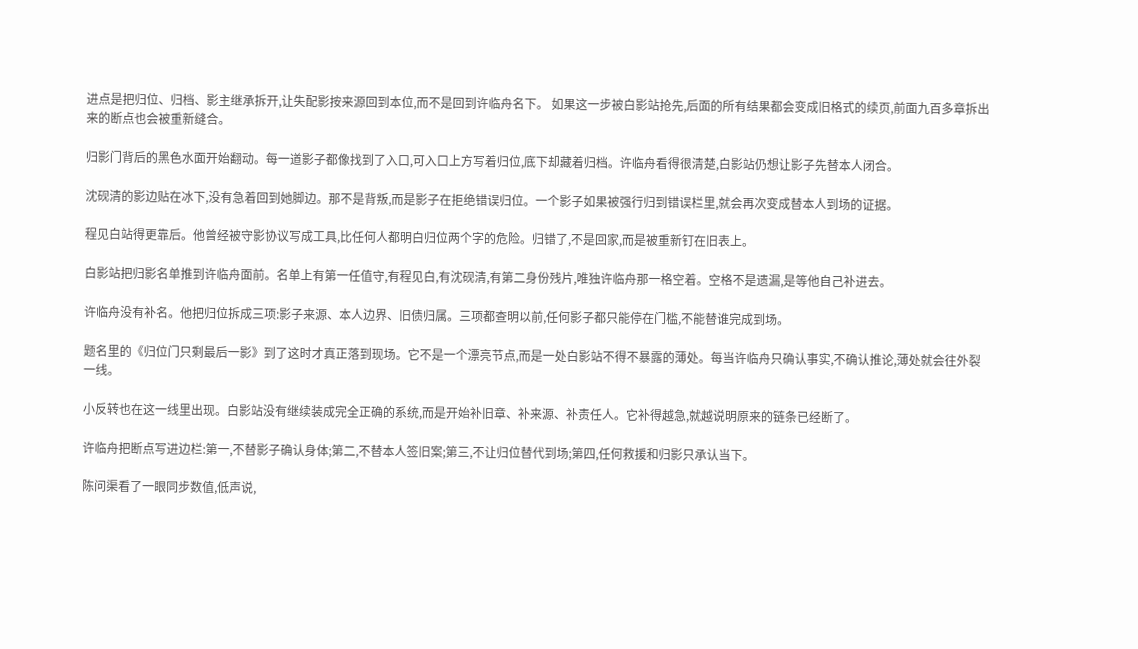进点是把归位、归档、影主继承拆开,让失配影按来源回到本位,而不是回到许临舟名下。 如果这一步被白影站抢先,后面的所有结果都会变成旧格式的续页,前面九百多章拆出来的断点也会被重新缝合。

归影门背后的黑色水面开始翻动。每一道影子都像找到了入口,可入口上方写着归位,底下却藏着归档。许临舟看得很清楚,白影站仍想让影子先替本人闭合。

沈砚清的影边贴在冰下,没有急着回到她脚边。那不是背叛,而是影子在拒绝错误归位。一个影子如果被强行归到错误栏里,就会再次变成替本人到场的证据。

程见白站得更靠后。他曾经被守影协议写成工具,比任何人都明白归位两个字的危险。归错了,不是回家,而是被重新钉在旧表上。

白影站把归影名单推到许临舟面前。名单上有第一任值守,有程见白,有沈砚清,有第二身份残片,唯独许临舟那一格空着。空格不是遗漏,是等他自己补进去。

许临舟没有补名。他把归位拆成三项:影子来源、本人边界、旧债归属。三项都查明以前,任何影子都只能停在门槛,不能替谁完成到场。

题名里的《归位门只剩最后一影》到了这时才真正落到现场。它不是一个漂亮节点,而是一处白影站不得不暴露的薄处。每当许临舟只确认事实,不确认推论,薄处就会往外裂一线。

小反转也在这一线里出现。白影站没有继续装成完全正确的系统,而是开始补旧章、补来源、补责任人。它补得越急,就越说明原来的链条已经断了。

许临舟把断点写进边栏:第一,不替影子确认身体;第二,不替本人签旧案;第三,不让归位替代到场;第四,任何救援和归影只承认当下。

陈问渠看了一眼同步数值,低声说,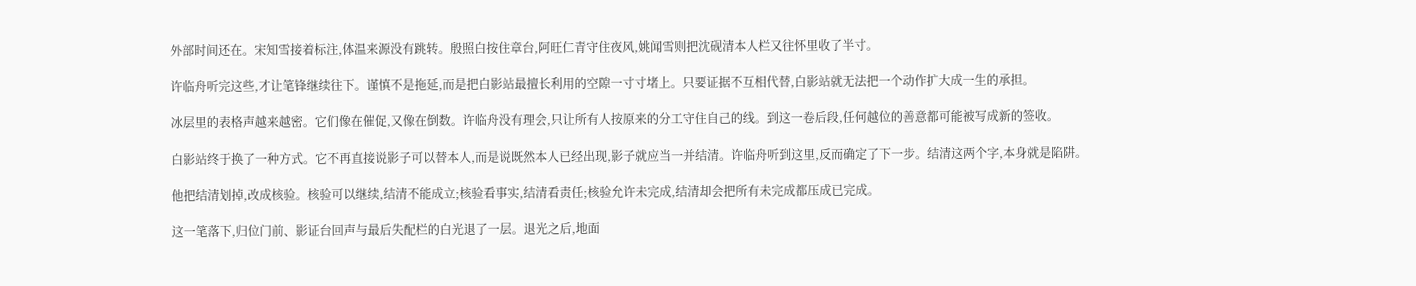外部时间还在。宋知雪接着标注,体温来源没有跳转。殷照白按住章台,阿旺仁青守住夜风,姚闻雪则把沈砚清本人栏又往怀里收了半寸。

许临舟听完这些,才让笔锋继续往下。谨慎不是拖延,而是把白影站最擅长利用的空隙一寸寸堵上。只要证据不互相代替,白影站就无法把一个动作扩大成一生的承担。

冰层里的表格声越来越密。它们像在催促,又像在倒数。许临舟没有理会,只让所有人按原来的分工守住自己的线。到这一卷后段,任何越位的善意都可能被写成新的签收。

白影站终于换了一种方式。它不再直接说影子可以替本人,而是说既然本人已经出现,影子就应当一并结清。许临舟听到这里,反而确定了下一步。结清这两个字,本身就是陷阱。

他把结清划掉,改成核验。核验可以继续,结清不能成立;核验看事实,结清看责任;核验允许未完成,结清却会把所有未完成都压成已完成。

这一笔落下,归位门前、影证台回声与最后失配栏的白光退了一层。退光之后,地面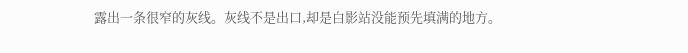露出一条很窄的灰线。灰线不是出口,却是白影站没能预先填满的地方。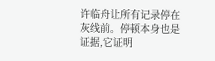许临舟让所有记录停在灰线前。停顿本身也是证据,它证明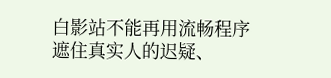白影站不能再用流畅程序遮住真实人的迟疑、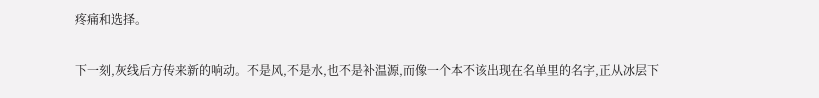疼痛和选择。

下一刻,灰线后方传来新的响动。不是风,不是水,也不是补温源,而像一个本不该出现在名单里的名字,正从冰层下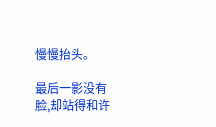慢慢抬头。

最后一影没有脸,却站得和许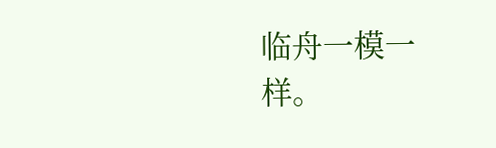临舟一模一样。